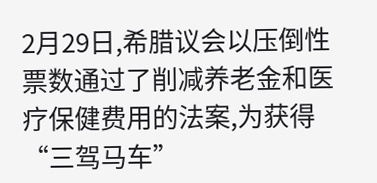2月29日,希腊议会以压倒性票数通过了削减养老金和医疗保健费用的法案,为获得“三驾马车”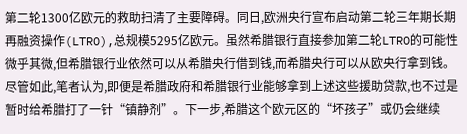第二轮1300亿欧元的救助扫清了主要障碍。同日,欧洲央行宣布启动第二轮三年期长期再融资操作(LTRO),总规模5295亿欧元。虽然希腊银行直接参加第二轮LTRO的可能性微乎其微,但希腊银行业依然可以从希腊央行借到钱,而希腊央行可以从欧央行拿到钱。尽管如此,笔者认为,即便是希腊政府和希腊银行业能够拿到上述这些援助贷款,也不过是暂时给希腊打了一针“镇静剂”。下一步,希腊这个欧元区的“坏孩子”或仍会继续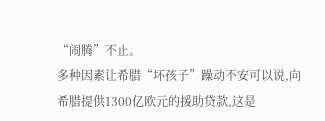“闹腾”不止。
多种因素让希腊“坏孩子”躁动不安可以说,向希腊提供1300亿欧元的援助贷款,这是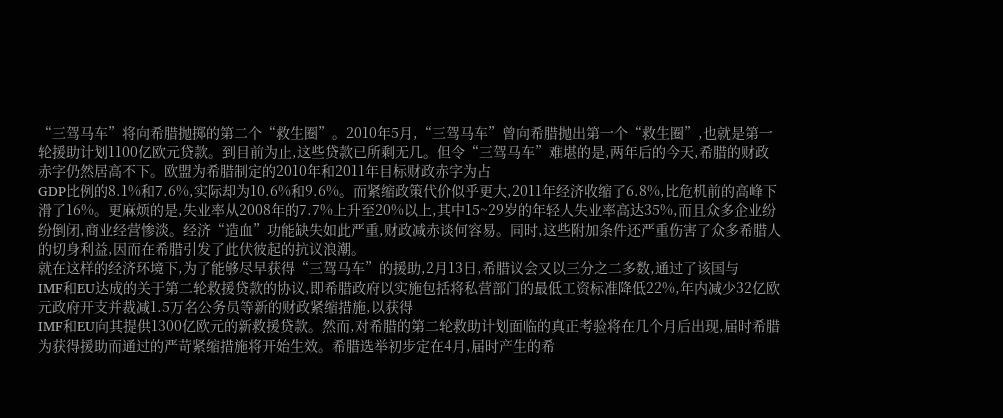“三驾马车”将向希腊抛掷的第二个“救生圈”。2010年5月,“三驾马车”曾向希腊抛出第一个“救生圈”,也就是第一轮援助计划1100亿欧元贷款。到目前为止,这些贷款已所剩无几。但令“三驾马车”难堪的是,两年后的今天,希腊的财政赤字仍然居高不下。欧盟为希腊制定的2010年和2011年目标财政赤字为占
GDP比例的8.1%和7.6%,实际却为10.6%和9.6%。而紧缩政策代价似乎更大,2011年经济收缩了6.8%,比危机前的高峰下滑了16%。更麻烦的是,失业率从2008年的7.7%上升至20%以上,其中15~29岁的年轻人失业率高达35%,而且众多企业纷纷倒闭,商业经营惨淡。经济“造血”功能缺失如此严重,财政减赤谈何容易。同时,这些附加条件还严重伤害了众多希腊人的切身利益,因而在希腊引发了此伏彼起的抗议浪潮。
就在这样的经济环境下,为了能够尽早获得“三驾马车”的援助,2月13日,希腊议会又以三分之二多数,通过了该国与
IMF和EU达成的关于第二轮救援贷款的协议,即希腊政府以实施包括将私营部门的最低工资标准降低22%,年内减少32亿欧元政府开支并裁减1.5万名公务员等新的财政紧缩措施,以获得
IMF和EU向其提供1300亿欧元的新救援贷款。然而,对希腊的第二轮救助计划面临的真正考验将在几个月后出现,届时希腊为获得援助而通过的严苛紧缩措施将开始生效。希腊选举初步定在4月,届时产生的希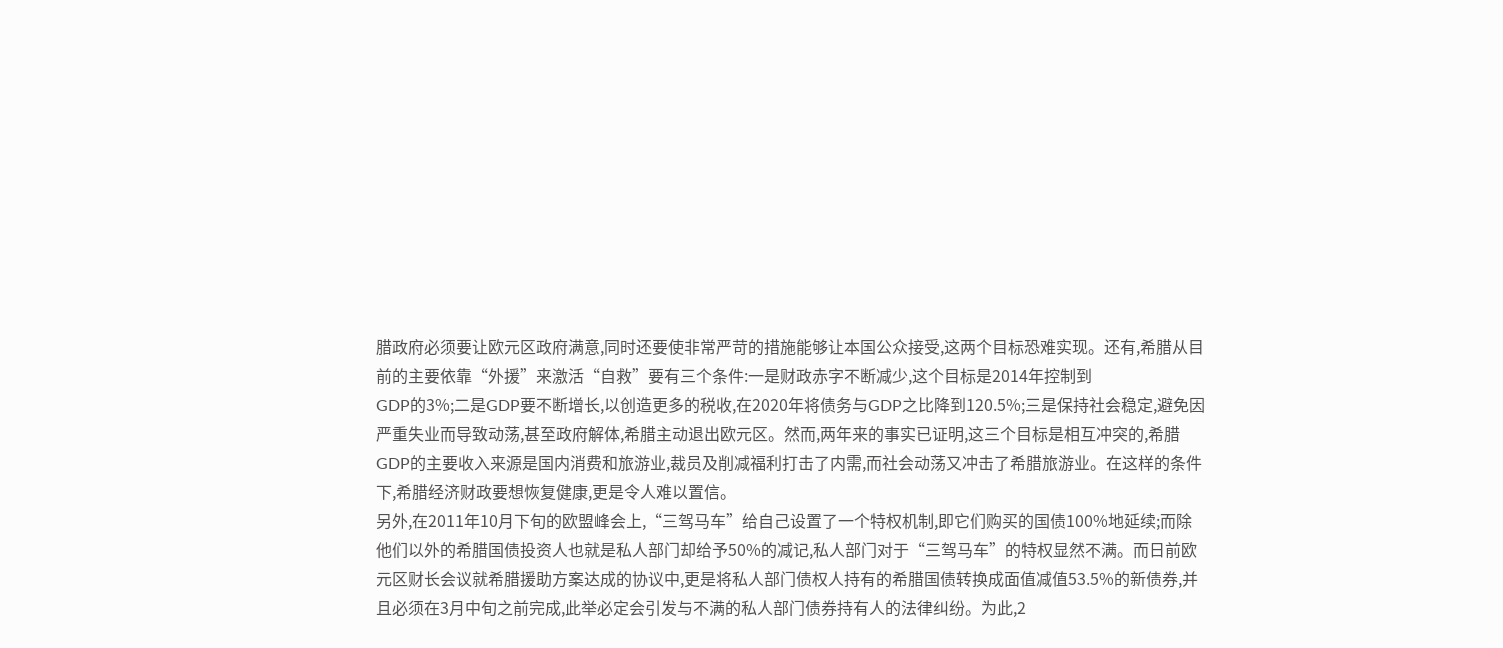腊政府必须要让欧元区政府满意,同时还要使非常严苛的措施能够让本国公众接受,这两个目标恐难实现。还有,希腊从目前的主要依靠“外援”来激活“自救”要有三个条件:一是财政赤字不断减少,这个目标是2014年控制到
GDP的3%;二是GDP要不断增长,以创造更多的税收,在2020年将债务与GDP之比降到120.5%;三是保持社会稳定,避免因严重失业而导致动荡,甚至政府解体,希腊主动退出欧元区。然而,两年来的事实已证明,这三个目标是相互冲突的,希腊GDP的主要收入来源是国内消费和旅游业,裁员及削减福利打击了内需,而社会动荡又冲击了希腊旅游业。在这样的条件下,希腊经济财政要想恢复健康,更是令人难以置信。
另外,在2011年10月下旬的欧盟峰会上,“三驾马车”给自己设置了一个特权机制,即它们购买的国债100%地延续;而除他们以外的希腊国债投资人也就是私人部门却给予50%的减记,私人部门对于“三驾马车”的特权显然不满。而日前欧元区财长会议就希腊援助方案达成的协议中,更是将私人部门债权人持有的希腊国债转换成面值减值53.5%的新债券,并且必须在3月中旬之前完成,此举必定会引发与不满的私人部门债券持有人的法律纠纷。为此,2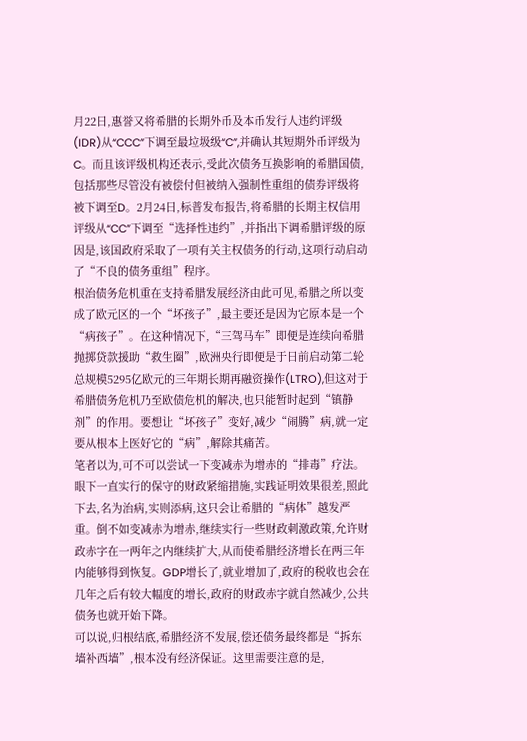月22日,惠誉又将希腊的长期外币及本币发行人违约评级(IDR)从“CCC”下调至最垃圾级“C”,并确认其短期外币评级为C。而且该评级机构还表示,受此次债务互换影响的希腊国债,包括那些尽管没有被偿付但被纳入强制性重组的债券评级将被下调至D。2月24日,标普发布报告,将希腊的长期主权信用评级从“CC”下调至“选择性违约”,并指出下调希腊评级的原因是,该国政府采取了一项有关主权债务的行动,这项行动启动了“不良的债务重组”程序。
根治债务危机重在支持希腊发展经济由此可见,希腊之所以变成了欧元区的一个“坏孩子”,最主要还是因为它原本是一个“病孩子”。在这种情况下,“三驾马车”即便是连续向希腊抛掷贷款援助“救生圈”,欧洲央行即便是于日前启动第二轮总规模5295亿欧元的三年期长期再融资操作(LTRO),但这对于希腊债务危机乃至欧债危机的解决,也只能暂时起到“镇静剂”的作用。要想让“坏孩子”变好,减少“闹腾”病,就一定要从根本上医好它的“病”,解除其痛苦。
笔者以为,可不可以尝试一下变减赤为增赤的“排毒”疗法。眼下一直实行的保守的财政紧缩措施,实践证明效果很差,照此下去,名为治病,实则添病,这只会让希腊的“病体”越发严重。倒不如变减赤为增赤,继续实行一些财政刺激政策,允许财政赤字在一两年之内继续扩大,从而使希腊经济增长在两三年内能够得到恢复。GDP增长了,就业增加了,政府的税收也会在几年之后有较大幅度的增长,政府的财政赤字就自然减少,公共债务也就开始下降。
可以说,归根结底,希腊经济不发展,偿还债务最终都是“拆东墙补西墙”,根本没有经济保证。这里需要注意的是,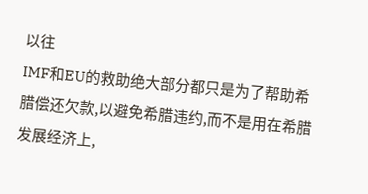以往
IMF和EU的救助绝大部分都只是为了帮助希腊偿还欠款,以避免希腊违约,而不是用在希腊发展经济上,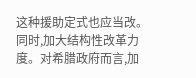这种援助定式也应当改。同时,加大结构性改革力度。对希腊政府而言,加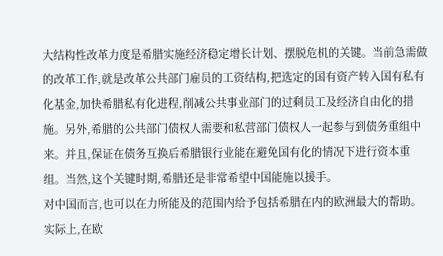大结构性改革力度是希腊实施经济稳定增长计划、摆脱危机的关键。当前急需做的改革工作,就是改革公共部门雇员的工资结构,把选定的国有资产转入国有私有化基金,加快希腊私有化进程,削减公共事业部门的过剩员工及经济自由化的措施。另外,希腊的公共部门债权人需要和私营部门债权人一起参与到债务重组中来。并且,保证在债务互换后希腊银行业能在避免国有化的情况下进行资本重组。当然,这个关键时期,希腊还是非常希望中国能施以援手。
对中国而言,也可以在力所能及的范围内给予包括希腊在内的欧洲最大的帮助。实际上,在欧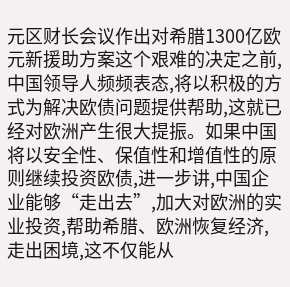元区财长会议作出对希腊1300亿欧元新援助方案这个艰难的决定之前,中国领导人频频表态,将以积极的方式为解决欧债问题提供帮助,这就已经对欧洲产生很大提振。如果中国将以安全性、保值性和增值性的原则继续投资欧债,进一步讲,中国企业能够“走出去”,加大对欧洲的实业投资,帮助希腊、欧洲恢复经济,走出困境,这不仅能从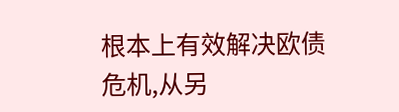根本上有效解决欧债危机,从另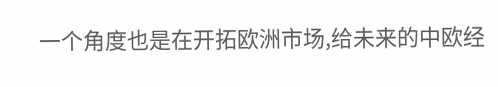一个角度也是在开拓欧洲市场,给未来的中欧经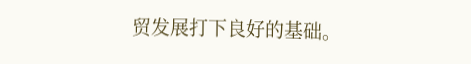贸发展打下良好的基础。